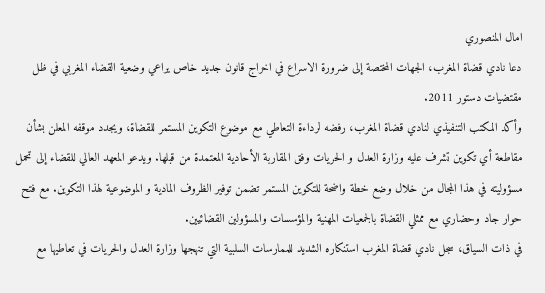امال المنصوري
دعا نادي قضاة المغرب، الجهات المختصة إلى ضرورة الاسراع في اخراج قانون جديد خاص يراعي وضعية القضاء المغربي في ظل مقتضيات دستور 2011.
وأكد المكتب التنفيذي لنادي قضاة المغرب، رفضه لرداءة التعاطي مع موضوع التكوين المستمر للقضاة، ويجدد موقفه المعلن بشأن مقاطعة أي تكوين تشرف عليه وزارة العدل و الحريات وفق المقاربة الأحادية المعتمدة من قبلها. ويدعو المعهد العالي للقضاء إلى تحمل مسؤوليته في هذا المجال من خلال وضع خطة واضحة للتكوين المستمر تضمن توفير الظروف المادية و الموضوعية لهذا التكوين. مع فتح حوار جاد وحضاري مع ممثلي القضاة بالجمعيات المهنية والمؤسسات والمسؤولين القضائيين.
في ذات السياق، سجل نادي قضاة المغرب استنكاره الشديد للممارسات السلبية التي تنهجها وزارة العدل والحريات في تعاطيها مع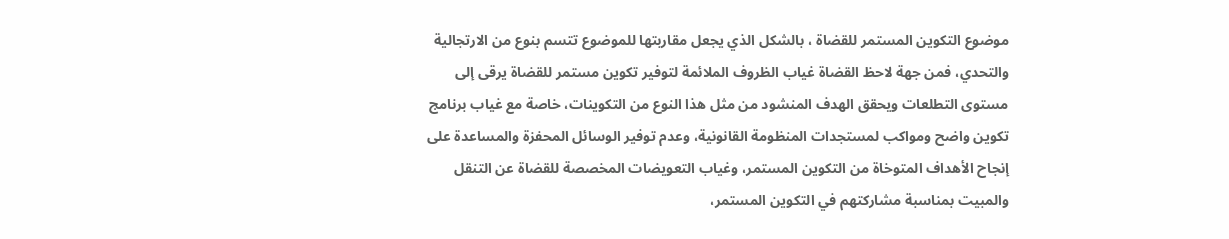موضوع التكوين المستمر للقضاة ، بالشكل الذي يجعل مقاربتها للموضوع تتسم بنوع من الارتجالية والتحدي، فمن جهة لاحظ القضاة غياب الظروف الملائمة لتوفير تكوين مستمر للقضاة يرقى إلى مستوى التطلعات ويحقق الهدف المنشود من مثل هذا النوع من التكوينات، خاصة مع غياب برنامج تكوين واضح ومواكب لمستجدات المنظومة القانونية، وعدم توفير الوسائل المحفزة والمساعدة على إنجاح الأهداف المتوخاة من التكوين المستمر، وغياب التعويضات المخصصة للقضاة عن التنقل والمبيت بمناسبة مشاركتهم في التكوين المستمر،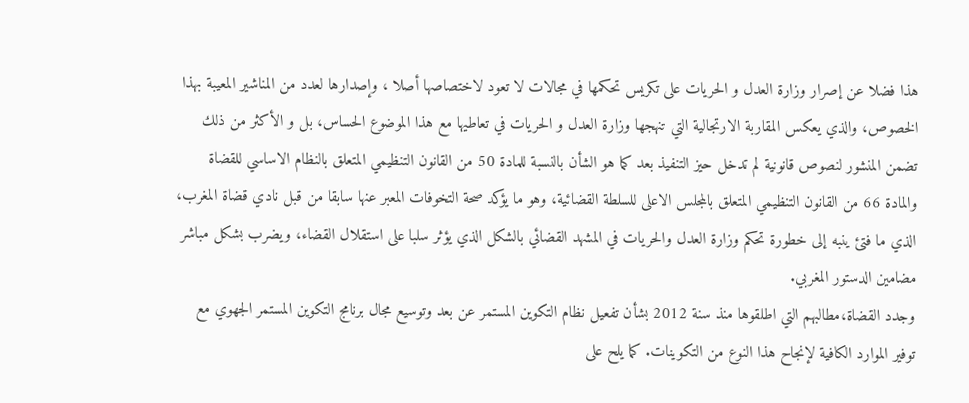هذا فضلا عن إصرار وزارة العدل و الحريات على تكريس تحكمها في مجالات لا تعود لاختصاصها أصلا ، وإصدارها لعدد من المناشير المعيبة بهذا الخصوص، والذي يعكس المقاربة الارتجالية التي تنهجها وزارة العدل و الحريات في تعاطيها مع هذا الموضوع الحساس، بل و الأكثر من ذلك تضمن المنشور لنصوص قانونية لم تدخل حيز التنفيذ بعد كما هو الشأن بالنسبة للمادة 50 من القانون التنظيمي المتعلق بالنظام الاساسي للقضاة والمادة 66 من القانون التنظيمي المتعلق بالمجلس الاعلى للسلطة القضائية، وهو ما يؤكد صحة التخوفات المعبر عنها سابقا من قبل نادي قضاة المغرب، الذي ما فتئ ينبه إلى خطورة تحكم وزارة العدل والحريات في المشهد القضائي بالشكل الذي يؤثر سلبا على استقلال القضاء، ويضرب بشكل مباشر مضامين الدستور المغربي.
وجدد القضاة،مطالبهم التي اطلقوها منذ سنة 2012 بشأن تفعيل نظام التكوين المستمر عن بعد وتوسيع مجال برنامج التكوين المستمر الجهوي مع توفير الموارد الكافية لإنجاح هذا النوع من التكوينات. كما يلح على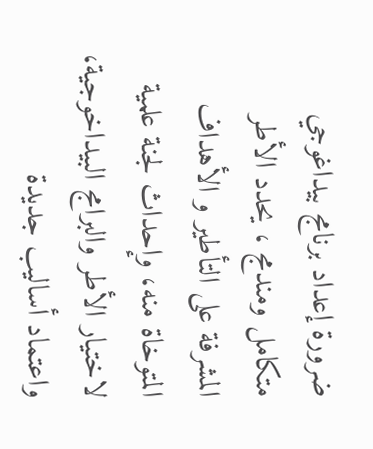ضرورة إعداد برنامج بيداغوجي متكامل ومندمج ، يحدد الأطر المشرفة على التأطير و الأهداف المتوخاة منه، وإحداث لجنة علمية لاختيار الأطر والبرامج البيداخوجية، واعتماد أساليب جديدة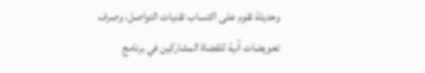وحديثة تقوم على اكتساب تقنيات التواصل، وصرف تعويضات آنية للقضاة المشاركين في برنامج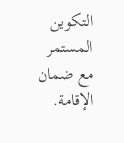التكوين المستمر مع ضمان الإقامة.